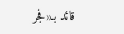قائد بـ«فجر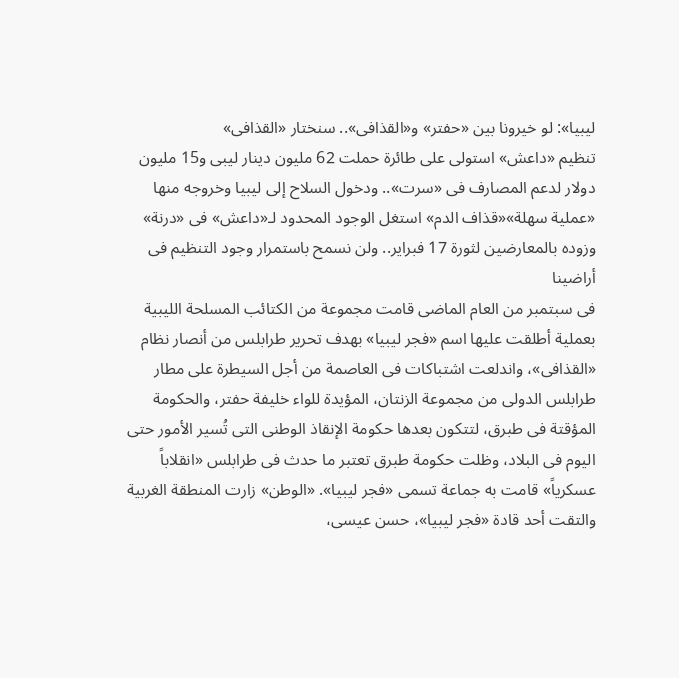ليبيا»: لو خيرونا بين «حفتر» و«القذافى».. سنختار «القذافى»
تنظيم «داعش» استولى على طائرة حملت 62 مليون دينار ليبى و15 مليون دولار لدعم المصارف فى «سرت».. ودخول السلاح إلى ليبيا وخروجه منها «عملية سهلة»«قذاف الدم» استغل الوجود المحدود لـ«داعش» فى «درنة» وزوده بالمعارضين لثورة 17 فبراير.. ولن نسمح باستمرار وجود التنظيم فى أراضينا
فى سبتمبر من العام الماضى قامت مجموعة من الكتائب المسلحة الليبية بعملية أطلقت عليها اسم «فجر ليبيا» بهدف تحرير طرابلس من أنصار نظام «القذافى»، واندلعت اشتباكات فى العاصمة من أجل السيطرة على مطار طرابلس الدولى من مجموعة الزنتان، المؤيدة للواء خليفة حفتر، والحكومة المؤقتة فى طبرق، لتتكون بعدها حكومة الإنقاذ الوطنى التى تُسير الأمور حتى اليوم فى البلاد، وظلت حكومة طبرق تعتبر ما حدث فى طرابلس «انقلاباً عسكرياً» قامت به جماعة تسمى «فجر ليبيا». «الوطن» زارت المنطقة الغربية والتقت أحد قادة «فجر ليبيا»، حسن عيسى،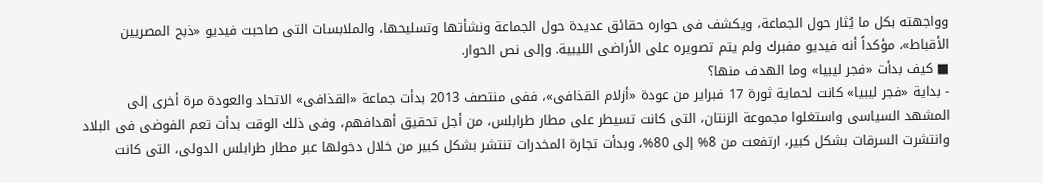وواجهته بكل ما يُثار حول الجماعة، ويكشف فى حواره حقائق عديدة حول الجماعة ونشأتها وتسليحها، والملابسات التى صاحبت فيديو «ذبح المصريين الأقباط»، مؤكداً أنه فيديو مفبرك ولم يتم تصويره على الأراضى الليبية. وإلى نص الحوار.
■ كيف بدأت «فجر ليبيا» وما الهدف منها؟
- بداية «فجر ليبيا» كانت لحماية ثورة 17 فبراير من عودة «أزلام القذافى»، ففى منتصف 2013 بدأت جماعة «القذافى» الاتحاد والعودة مرة أخرى إلى المشهد السياسى واستغلوا مجموعة الزنتان، التى كانت تسيطر على مطار طرابلس، من أجل تحقيق أهدافهم، وفى ذلك الوقت بدأت تعم الفوضى فى البلاد وانتشرت السرقات بشكل كبير، ارتفعت من 8% إلى 80%، وبدأت تجارة المخدرات تنتشر بشكل كبير من خلال دخولها عبر مطار طرابلس الدولى، التى كانت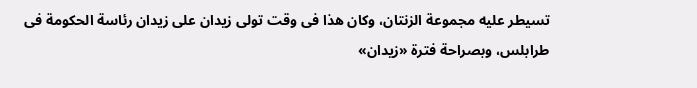تسيطر عليه مجموعة الزنتان، وكان هذا فى وقت تولى زيدان على زيدان رئاسة الحكومة فى طرابلس، وبصراحة فترة «زيدان»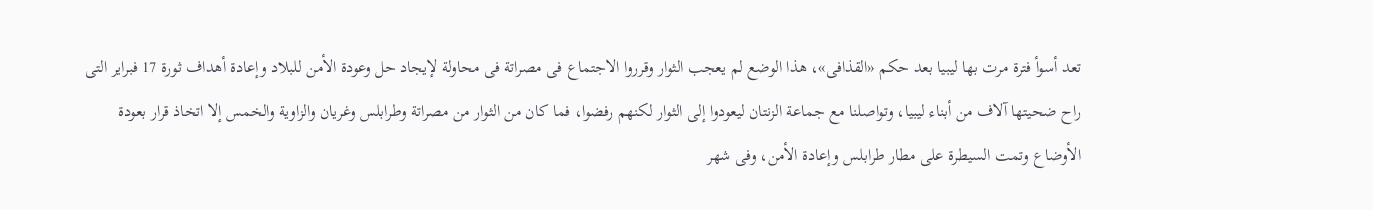تعد أسوأ فترة مرت بها ليبيا بعد حكم «القذافى»، هذا الوضع لم يعجب الثوار وقرروا الاجتماع فى مصراتة فى محاولة لإيجاد حل وعودة الأمن للبلاد وإعادة أهداف ثورة 17 فبراير التى راح ضحيتها آلاف من أبناء ليبيا، وتواصلنا مع جماعة الزنتان ليعودوا إلى الثوار لكنهم رفضوا، فما كان من الثوار من مصراتة وطرابلس وغريان والزاوية والخمس إلا اتخاذ قرار بعودة الأوضاع وتمت السيطرة على مطار طرابلس وإعادة الأمن، وفى شهر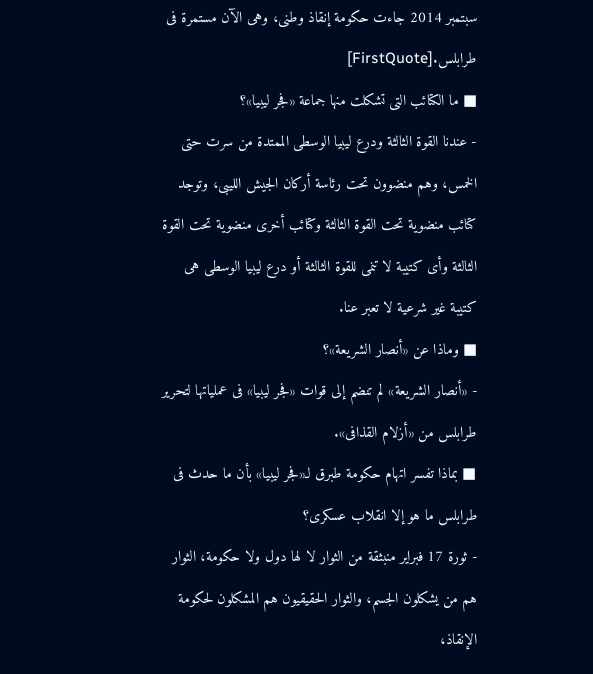سبتمبر 2014 جاءت حكومة إنقاذ وطنى، وهى الآن مستمرة فى طرابلس.[FirstQuote]
■ ما الكتائب التى تشكلت منها جماعة «فجر ليبيا»؟
- عندنا القوة الثالثة ودرع ليبيا الوسطى الممتدة من سرت حتى الخمس، وهم منضوون تحت رئاسة أركان الجيش الليبى، وتوجد كتائب منضوية تحت القوة الثالثة وكتائب أخرى منضوية تحت القوة الثالثة وأى كتيبة لا تنمى للقوة الثالثة أو درع ليبيا الوسطى هى كتيبة غير شرعية لا تعبر عنا.
■ وماذا عن «أنصار الشريعة»؟
- «أنصار الشريعة» لم تنضم إلى قوات «فجر ليبيا» فى عملياتها لتحرير طرابلس من «أزلام القذافى».
■ بماذا تفسر اتهام حكومة طبرق لـ«فجر ليبيا» بأن ما حدث فى طرابلس ما هو إلا انقلاب عسكرى؟
- ثورة 17 فبراير منبثقة من الثوار لا لها دول ولا حكومة، الثوار هم من يشكلون الجسم، والثوار الحقيقيون هم المشكلون لحكومة الإنقاذ،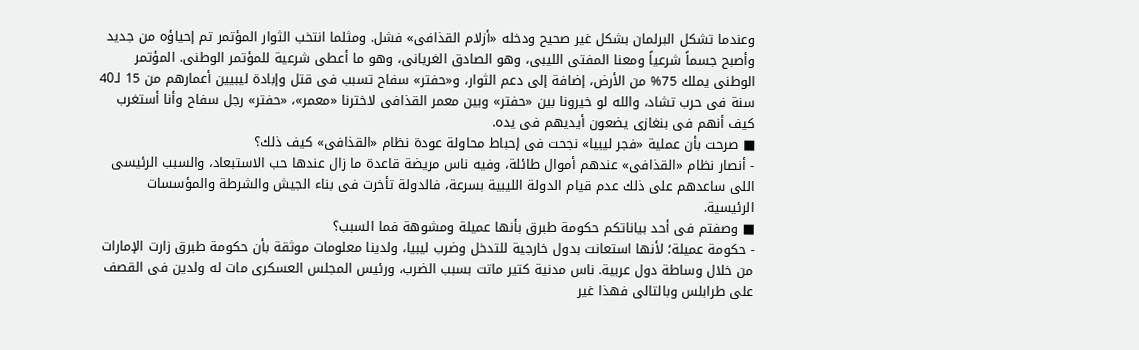وعندما تشكل البرلمان بشكل غير صحيح ودخله «أزلام القذافى» فشل. ومثلما انتخب الثوار المؤتمر تم إحياؤه من جديد وأصبح جسماً شرعياً ومعنا المفتى الليبى، وهو الصادق الغريانى، وهو ما أعطى شرعية للمؤتمر الوطنى. المؤتمر الوطنى يملك 75% من الأرض، إضافة إلى دعم الثوار، و«حفتر» سفاح تسبب فى قتل وإبادة ليبيين أعمارهم من 15 لـ40 سنة فى حرب تشاد، والله لو خيرونا بين «حفتر» وبين معمر القذافى لاخترنا «معمر»، «حفتر» رجل سفاح وأنا أستغرب كيف أنهم فى بنغازى يضعون أيديهم فى يده.
■ صرحت بأن عملية «فجر ليبيا» نجحت فى إحباط محاولة عودة نظام «القذافى» كيف ذلك؟
- أنصار نظام «القذافى» عندهم أموال طائلة، وفيه ناس مريضة قاعدة ما زال عندها حب الاستبعاد، والسبب الرئيسى اللى ساعدهم على ذلك عدم قيام الدولة الليبية بسرعة، فالدولة تأخرت فى بناء الجيش والشرطة والمؤسسات الرئيسية.
■ وصفتم فى أحد بياناتكم حكومة طبرق بأنها عميلة ومشوهة فما السبب؟
- حكومة عميلة؛ لأنها استعانت بدول خارجية للتدخل وضرب ليبيا، ولدينا معلومات موثقة بأن حكومة طبرق زارت الإمارات من خلال وساطة دول عربية. ناس مدنية كتير ماتت بسبب الضرب، ورئيس المجلس العسكرى مات له ولدين فى القصف على طرابلس وبالتالى فهذا غير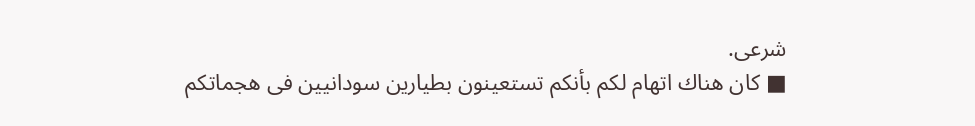شرعى.
■ كان هناك اتهام لكم بأنكم تستعينون بطيارين سودانيين فى هجماتكم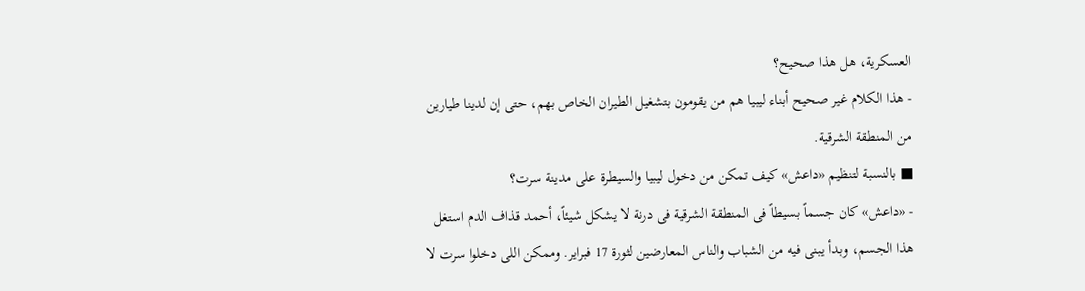العسكرية، هل هذا صحيح؟
- هذا الكلام غير صحيح أبناء ليبيا هم من يقومون بتشغيل الطيران الخاص بهم، حتى إن لدينا طيارين من المنطقة الشرقية.
■ بالنسبة لتنظيم «داعش» كيف تمكن من دخول ليبيا والسيطرة على مدينة سرت؟
- «داعش» كان جسماً بسيطاً فى المنطقة الشرقية فى درنة لا يشكل شيئاً، أحمد قذاف الدم استغل هذا الجسم، وبدأ يبنى فيه من الشباب والناس المعارضين لثورة 17 فبراير. وممكن اللى دخلوا سرت لا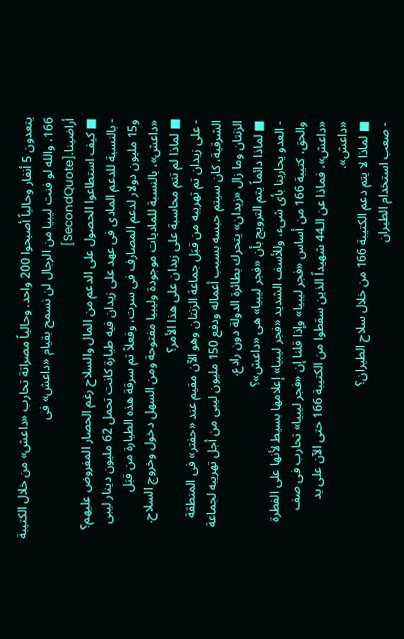يتعدون 5 أنفار وحالياً أصبحوا 200 واحد. وحالياً مصراتة تحارب «داعش» من خلال الكتيبة 166، والله لو فنت ليبيا من الرجال لن نسمح بقيام «داعش» فى أراضينا.[SecondQuote]
■ كيف استطاعوا الحصول على الدعم من المال والسلاح رغم الحصار المفروض عليهم؟
- بالنسبة للدعم المادى فى عهد على زيدان فيه طيارة كانت تحمل 62 مليون دينار ليبى و15 مليون دولار لدعم المصارف فى سرت، وفعلاً تم سرقة هذه الطيارة من قبَل «داعش»، بالنسبة للماديات موجودة وليبيا مفتوحة ومن السهل دخول وخروج السلاح.
■ لماذا لم تتم محاسبة على زيدان على هذا الأمر؟
- على زيدان تم تهريبه من قبَل جماعة الزنتان وهو الآن مقيم عند «حفتر» فى المنطقة الشرقية، كان سيتم حبسه بسبب أعماله ودفع 150 مليون ليبى من أجل تهريبه لجماعة الزنتان وما زال «زيدان» يتحرك بطائرة الدولة دون رادع.
■ لماذا دائماً يتم الترويج بأن «فجر ليبيا» هى «داعش»؟
- العدو يحاربنا بأى شىء، وللأسف الشديد «فجر ليبيا» إعلامها بسيط لأنها على الفطرة والحق، كتيبة 166 من أساس «فجر ليبيا» وإذا قلنا إن «فجر ليبيا» تحارب فى صف «داعش»، فماذا عن الـ44 شهيداً الذين سقطوا من الكتيبة 166 حتى الآن على يد «داعش».
■ لماذا لا يتم دعم الكتيبة 166 من خلال سلاح الطيران؟
- صعب استخدام الطيران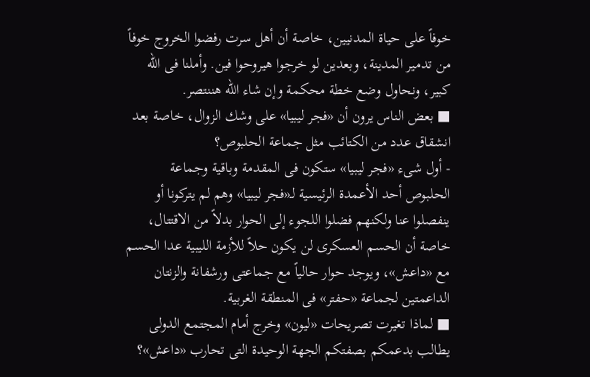خوفاً على حياة المدنيين، خاصة أن أهل سرت رفضوا الخروج خوفاً من تدمير المدينة، وبعدين لو خرجوا هيروحوا فين. وأملنا فى الله كبير، ونحاول وضع خطة محكمة وإن شاء الله هننتصر.
■ بعض الناس يرون أن «فجر ليبيا» على وشك الزوال، خاصة بعد انشقاق عدد من الكتائب مثل جماعة الحلبوص؟
- أول شىء «فجر ليبيا» ستكون فى المقدمة وباقية وجماعة الحلبوص أحد الأعمدة الرئيسية لـ«فجر ليبيا» وهم لم يتركونا أو ينفصلوا عنا ولكنهم فضلوا اللجوء إلى الحوار بدلاً من الاقتتال، خاصة أن الحسم العسكرى لن يكون حلاً للأزمة الليبية عدا الحسم مع «داعش»، ويوجد حوار حالياً مع جماعتى ورشفانة والزنتان الداعمتين لجماعة «حفتر» فى المنطقة الغربية.
■ لماذا تغيرت تصريحات «ليون» وخرج أمام المجتمع الدولى يطالب بدعمكم بصفتكم الجهة الوحيدة التى تحارب «داعش»؟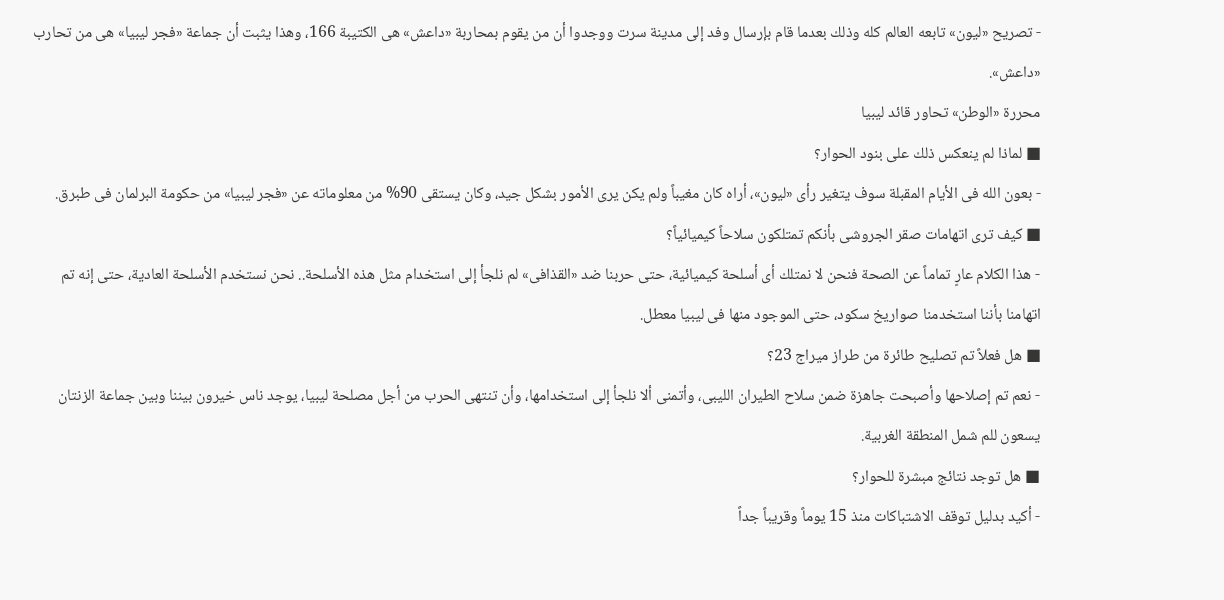- تصريح «ليون» تابعه العالم كله وذلك بعدما قام بإرسال وفد إلى مدينة سرت ووجدوا أن من يقوم بمحاربة «داعش» هى الكتيبة 166، وهذا يثبت أن جماعة «فجر ليبيا» هى من تحارب «داعش».
محررة «الوطن» تحاور قائد ليبيا
■ لماذا لم ينعكس ذلك على بنود الحوار؟
- بعون الله فى الأيام المقبلة سوف يتغير رأى «ليون»، أراه كان مغيباً ولم يكن يرى الأمور بشكل جيد، وكان يستقى 90% من معلوماته عن «فجر ليبيا» من حكومة البرلمان فى طبرق.
■ كيف ترى اتهامات صقر الجروشى بأنكم تمتلكون سلاحاً كيميائياً؟
- هذا الكلام عارٍ تماماً عن الصحة فنحن لا نمتلك أى أسلحة كيميائية، حتى حربنا ضد «القذافى» لم نلجأ إلى استخدام مثل هذه الأسلحة.. نحن نستخدم الأسلحة العادية، حتى إنه تم اتهامنا بأننا استخدمنا صواريخ سكود، حتى الموجود منها فى ليبيا معطل.
■ هل فعلاً تم تصليح طائرة من طراز ميراج 23؟
- نعم تم إصلاحها وأصبحت جاهزة ضمن سلاح الطيران الليبى، وأتمنى ألا نلجأ إلى استخدامها، وأن تنتهى الحرب من أجل مصلحة ليبيا، يوجد ناس خيرون بيننا وبين جماعة الزنتان يسعون للم شمل المنطقة الغربية.
■ هل توجد نتائج مبشرة للحوار؟
- أكيد بدليل توقف الاشتباكات منذ 15 يوماً وقريباً جداً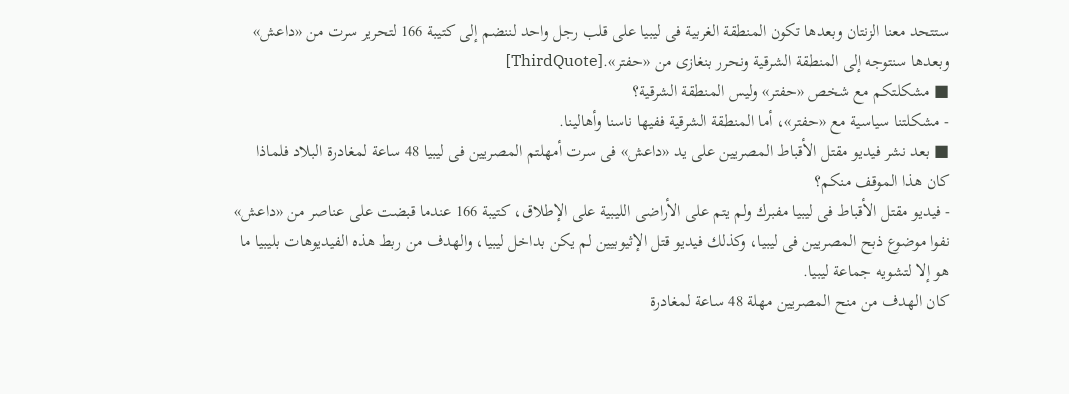ستتحد معنا الزنتان وبعدها تكون المنطقة الغربية فى ليبيا على قلب رجل واحد لننضم إلى كتيبة 166 لتحرير سرت من «داعش» وبعدها سنتوجه إلى المنطقة الشرقية ونحرر بنغازى من «حفتر».[ThirdQuote]
■ مشكلتكم مع شخص «حفتر» وليس المنطقة الشرقية؟
- مشكلتنا سياسية مع «حفتر»، أما المنطقة الشرقية ففيها ناسنا وأهالينا.
■ بعد نشر فيديو مقتل الأقباط المصريين على يد «داعش» فى سرت أمهلتم المصريين فى ليبيا 48 ساعة لمغادرة البلاد فلماذا كان هذا الموقف منكم؟
- فيديو مقتل الأقباط فى ليبيا مفبرك ولم يتم على الأراضى الليبية على الإطلاق، كتيبة 166 عندما قبضت على عناصر من «داعش» نفوا موضوع ذبح المصريين فى ليبيا، وكذلك فيديو قتل الإثيوبيين لم يكن بداخل ليبيا، والهدف من ربط هذه الفيديوهات بليبيا ما هو إلا لتشويه جماعة ليبيا.
كان الهدف من منح المصريين مهلة 48 ساعة لمغادرة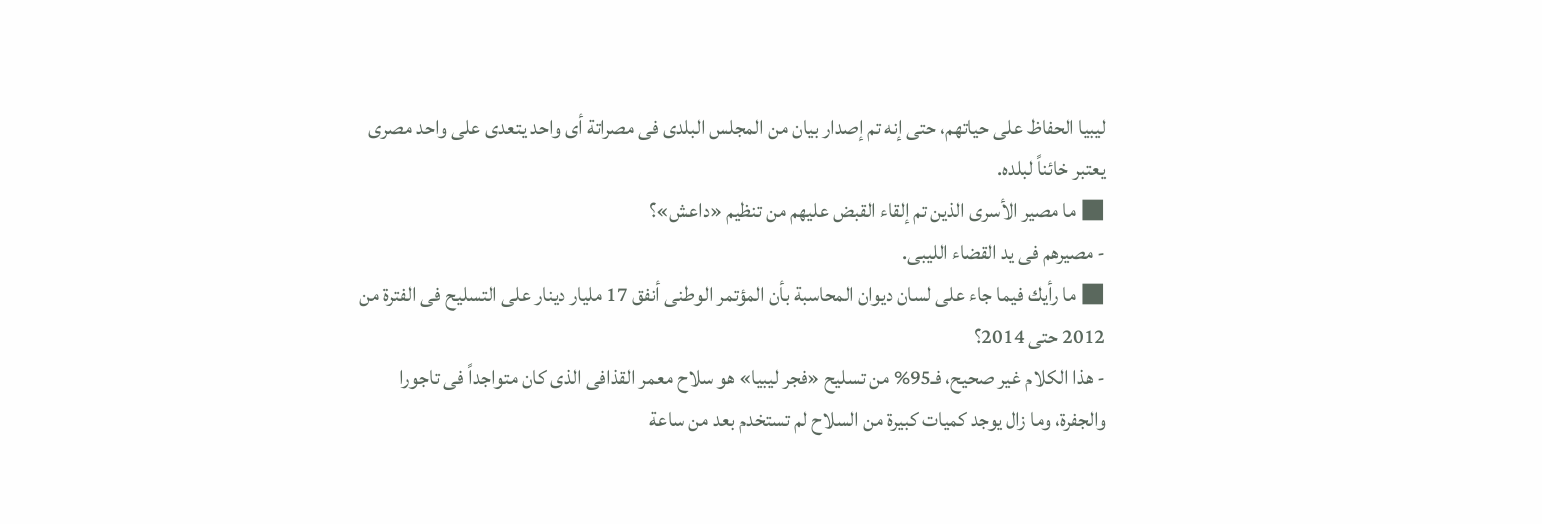ليبيا الحفاظ على حياتهم، حتى إنه تم إصدار بيان من المجلس البلدى فى مصراتة أى واحد يتعدى على واحد مصرى يعتبر خائناً لبلده.
■ ما مصير الأسرى الذين تم إلقاء القبض عليهم من تنظيم «داعش»؟
- مصيرهم فى يد القضاء الليبى.
■ ما رأيك فيما جاء على لسان ديوان المحاسبة بأن المؤتمر الوطنى أنفق 17 مليار دينار على التسليح فى الفترة من 2012 حتى 2014؟
- هذا الكلام غير صحيح، فـ95% من تسليح «فجر ليبيا» هو سلاح معمر القذافى الذى كان متواجداً فى تاجورا والجفرة، وما زال يوجد كميات كبيرة من السلاح لم تستخدم بعد من ساعة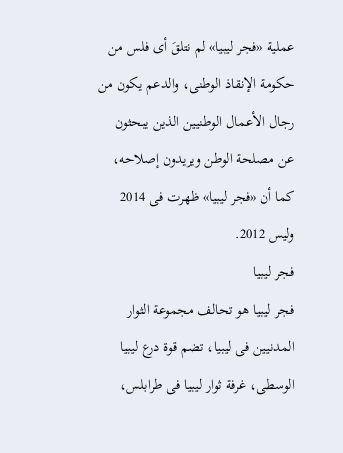عملية «فجر ليبيا» لم نتلقَ أى فلس من حكومة الإنقاذ الوطنى، والدعم يكون من رجال الأعمال الوطنيين الذين يبحثون عن مصلحة الوطن ويريدون إصلاحه، كما أن «فجر ليبيا» ظهرت فى 2014 وليس 2012.
فجر ليبيا
فجر ليبيا هو تحالف مجموعة الثوار المدنيين فى ليبيا، تضم قوة درع ليبيا الوسطى، غرفة ثوار ليبيا فى طرابلس،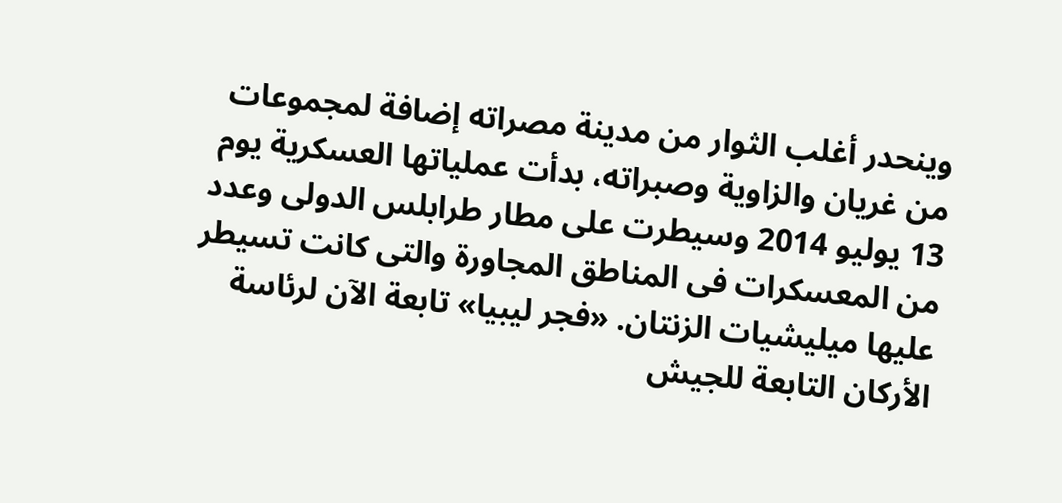وينحدر أغلب الثوار من مدينة مصراته إضافة لمجموعات من غريان والزاوية وصبراته، بدأت عملياتها العسكرية يوم 13 يوليو 2014 وسيطرت على مطار طرابلس الدولى وعدد من المعسكرات فى المناطق المجاورة والتى كانت تسيطر عليها ميليشيات الزنتان. «فجر ليبيا» تابعة الآن لرئاسة الأركان التابعة للجيش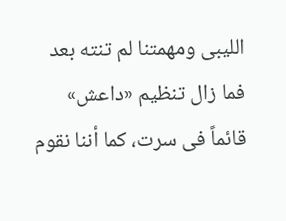الليبى ومهمتنا لم تنته بعد فما زال تنظيم «داعش» قائماً فى سرت، كما أننا نقوم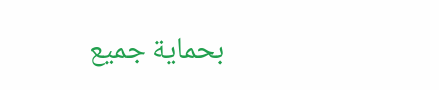بحماية جميع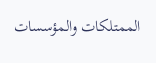الممتلكات والمؤسسات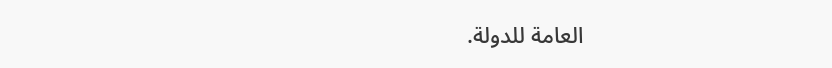العامة للدولة.